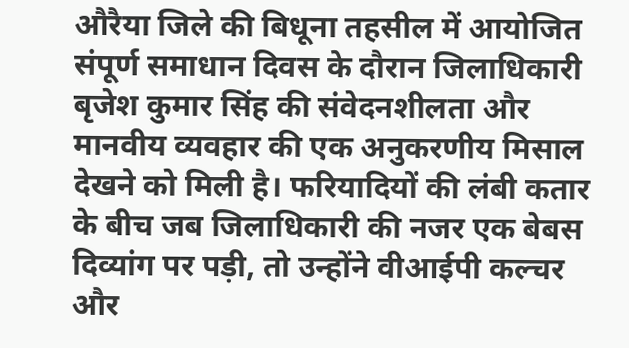औरैया जिले की बिधूना तहसील में आयोजित संपूर्ण समाधान दिवस के दौरान जिलाधिकारी बृजेश कुमार सिंह की संवेदनशीलता और मानवीय व्यवहार की एक अनुकरणीय मिसाल देखने को मिली है। फरियादियों की लंबी कतार के बीच जब जिलाधिकारी की नजर एक बेबस दिव्यांग पर पड़ी, तो उन्होंने वीआईपी कल्चर और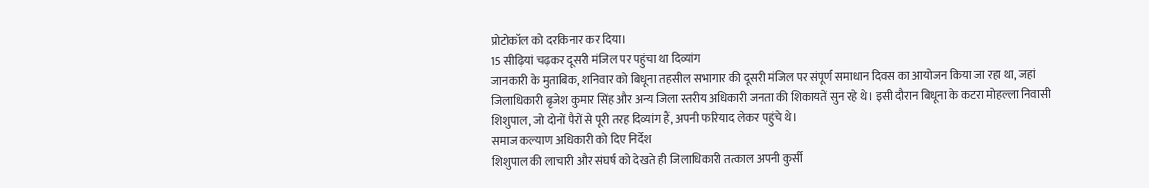प्रोटोकॉल को दरकिनार कर दिया।
15 सीढ़ियां चढ़कर दूसरी मंजिल पर पहुंचा था दिव्यांग
जानकारी के मुताबिक, शनिवार को बिधूना तहसील सभागार की दूसरी मंजिल पर संपूर्ण समाधान दिवस का आयोजन किया जा रहा था, जहां जिलाधिकारी बृजेश कुमार सिंह और अन्य जिला स्तरीय अधिकारी जनता की शिकायतें सुन रहे थे। इसी दौरान बिधूना के कटरा मोहल्ला निवासी शिशुपाल, जो दोनों पैरों से पूरी तरह दिव्यांग हैं, अपनी फरियाद लेकर पहुंचे थे।
समाज कल्याण अधिकारी को दिए निर्देश
शिशुपाल की लाचारी और संघर्ष को देखते ही जिलाधिकारी तत्काल अपनी कुर्सी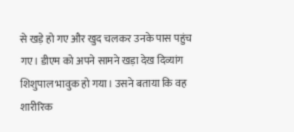से खड़े हो गए और खुद चलकर उनके पास पहुंच गए। डीएम को अपने सामने खड़ा देख दिव्यांग शिशुपाल भावुक हो गया। उसने बताया कि वह शारीरिक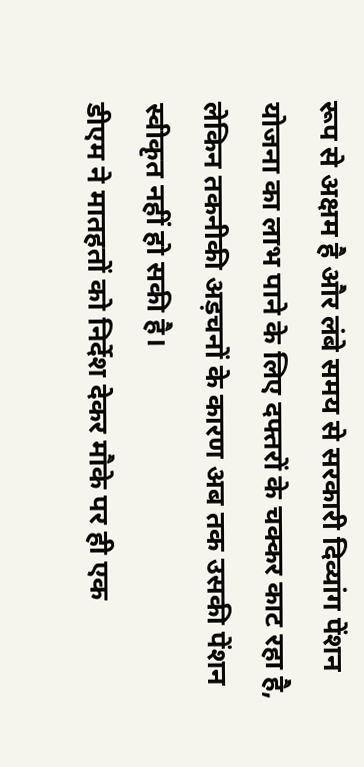रूप से अक्षम है और लंबे समय से सरकारी दिव्यांग पेंशन योजना का लाभ पाने के लिए दफ्तरों के चक्कर काट रहा है, लेकिन तकनीकी अड़चनों के कारण अब तक उसकी पेंशन स्वीकृत नहीं हो सकी है।
डीएम ने मातहतों को निर्देश देकर मौके पर ही एक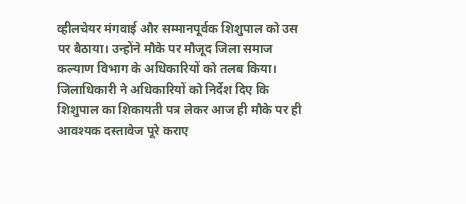व्हीलचेयर मंगवाई और सम्मानपूर्वक शिशुपाल को उस पर बैठाया। उन्होंने मौके पर मौजूद जिला समाज कल्याण विभाग के अधिकारियों को तलब किया। जिलाधिकारी ने अधिकारियों को निर्देश दिए कि शिशुपाल का शिकायती पत्र लेकर आज ही मौके पर ही आवश्यक दस्तावेज पूरे कराए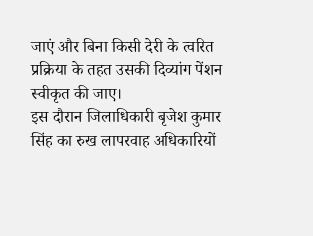जाएं और बिना किसी देरी के त्वरित प्रक्रिया के तहत उसकी दिव्यांग पेंशन स्वीकृत की जाए।
इस दौरान जिलाधिकारी बृजेश कुमार सिंह का रुख लापरवाह अधिकारियों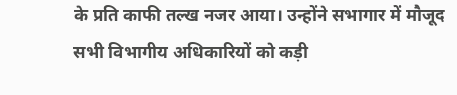के प्रति काफी तल्ख नजर आया। उन्होंने सभागार में मौजूद सभी विभागीय अधिकारियों को कड़ी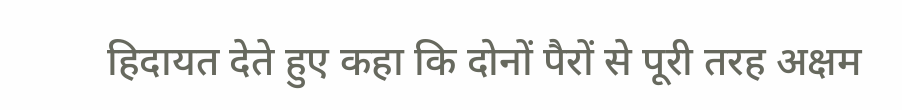हिदायत देते हुए कहा कि दोनों पैरों से पूरी तरह अक्षम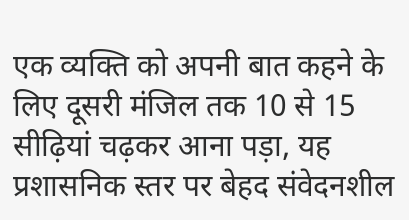एक व्यक्ति को अपनी बात कहने के लिए दूसरी मंजिल तक 10 से 15 सीढ़ियां चढ़कर आना पड़ा, यह प्रशासनिक स्तर पर बेहद संवेदनशील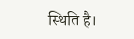स्थिति है।